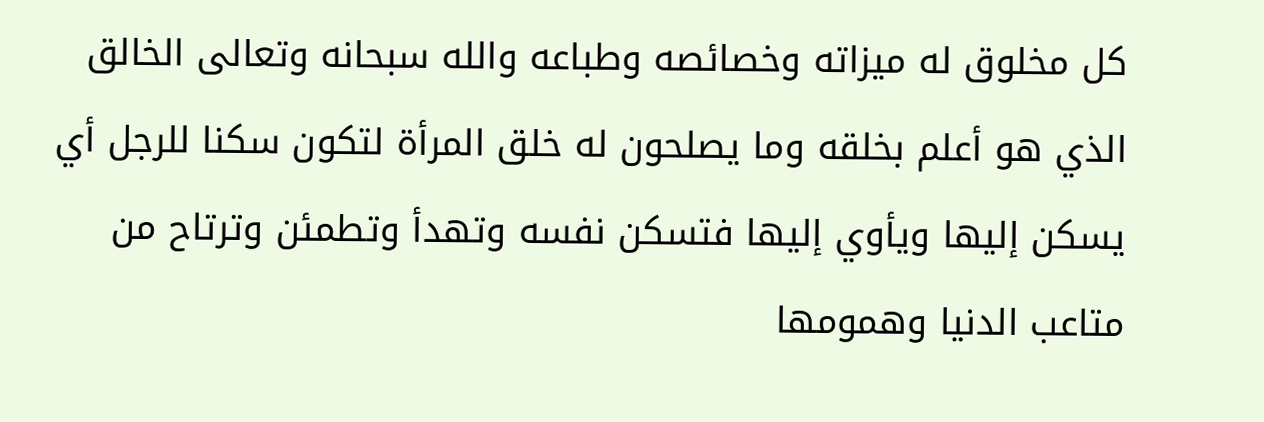كل مخلوق له ميزاته وخصائصه وطباعه والله سبحانه وتعالى الخالق الذي هو أعلم بخلقه وما يصلحون له خلق المرأة لتكون سكنا للرجل أي يسكن إليها ويأوي إليها فتسكن نفسه وتهدأ وتطمئن وترتاح من متاعب الدنيا وهمومها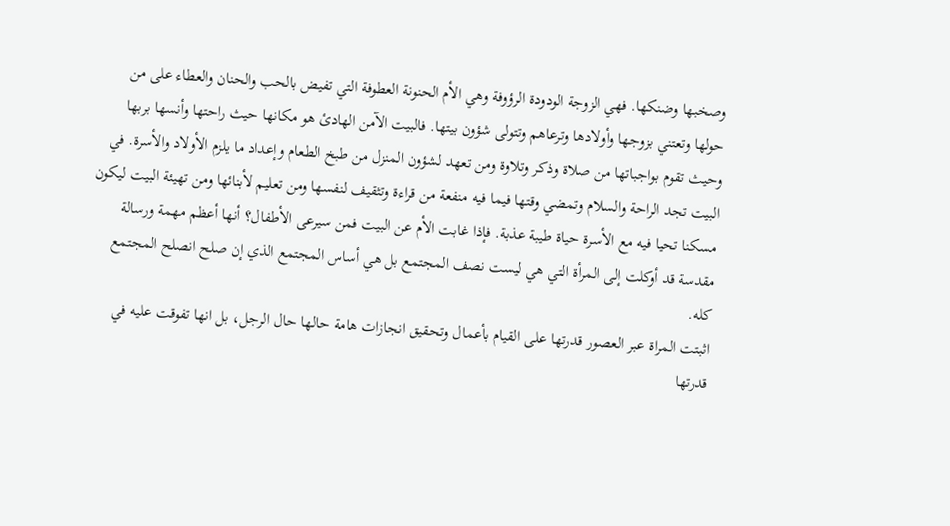وصخبها وضنكها. فهي الزوجة الودودة الرؤوفة وهي الأم الحنونة العطوفة التي تفيض بالحب والحنان والعطاء على من حولها وتعتني بزوجها وأولادها وترعاهم وتتولى شؤون بيتها. فالبيت الآمن الهادئ هو مكانها حيث راحتها وأنسها بربها وحيث تقوم بواجباتها من صلاة وذكر وتلاوة ومن تعهد لشؤون المنزل من طبخ الطعام وإعداد ما يلزم الأولاد والأسرة. في البيت تجد الراحة والسلام وتمضي وقتها فيما فيه منفعة من قراءة وتثقيف لنفسها ومن تعليم لأبنائها ومن تهيئة البيت ليكون مسكنا تحيا فيه مع الأسرة حياة طيبة عذبة. فإذا غابت الأم عن البيت فمن سيرعى الأطفال؟ أنها أعظم مهمة ورسالة مقدسة قد أوكلت إلى المرأة التي هي ليست نصف المجتمع بل هي أساس المجتمع الذي إن صلح انصلح المجتمع كله.
اثبتت المراة عبر العصور قدرتها على القيام بأعمال وتحقيق انجازات هامة حالها حال الرجل، بل انها تفوقت عليه في قدرتها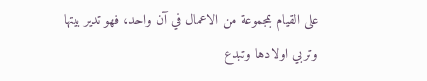على القيام بمجموعة من الاعمال في آن واحد، فهو تدير بيتها وتربي اولادها وتبدع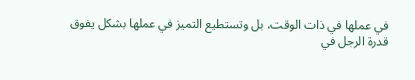في عملها في ذات الوقت، بل وتستطيع التميز في عملها بشكل يفوق قدرة الرجل في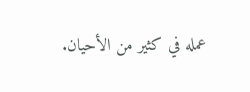عمله في كثير من الأحيان.